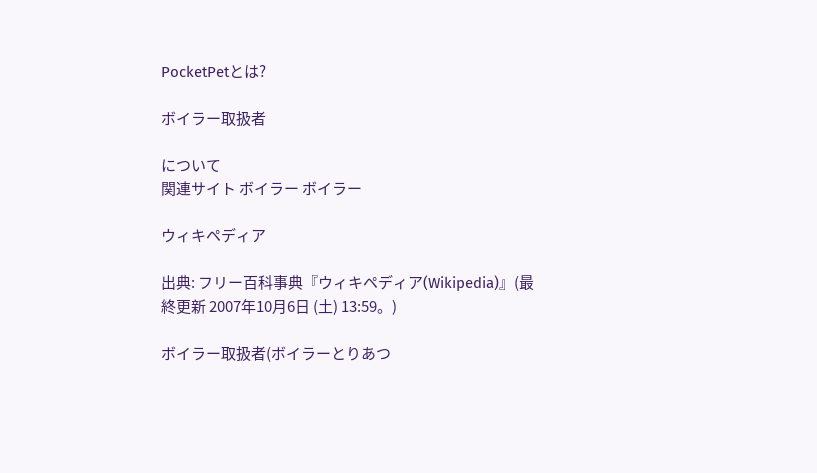PocketPetとは?

ボイラー取扱者

について
関連サイト ボイラー ボイラー

ウィキペディア

出典: フリー百科事典『ウィキペディア(Wikipedia)』(最終更新 2007年10月6日 (土) 13:59。)

ボイラー取扱者(ボイラーとりあつ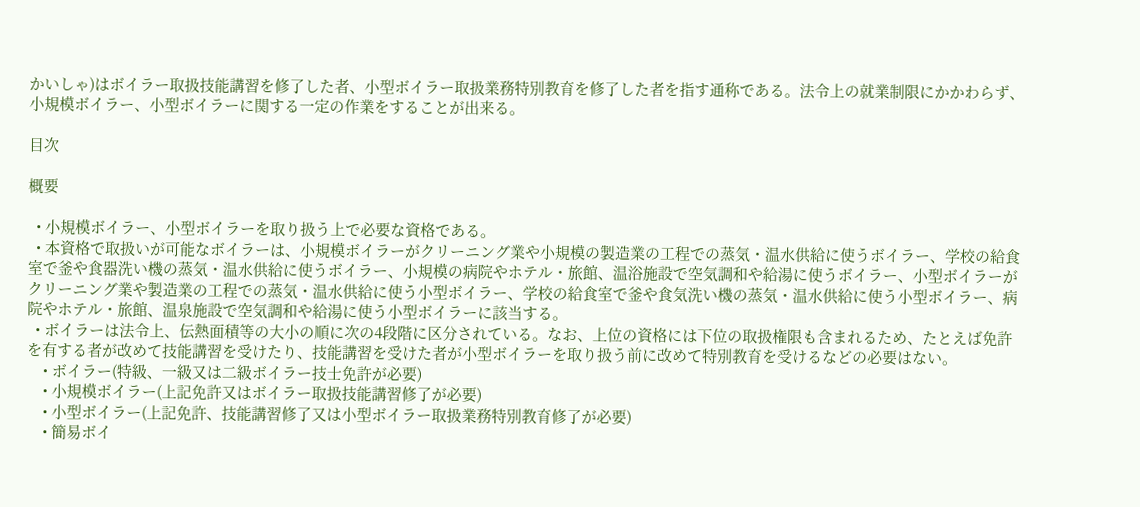かいしゃ)はボイラー取扱技能講習を修了した者、小型ボイラー取扱業務特別教育を修了した者を指す通称である。法令上の就業制限にかかわらず、小規模ボイラー、小型ボイラーに関する一定の作業をすることが出来る。

目次

概要

  • 小規模ボイラー、小型ボイラーを取り扱う上で必要な資格である。
  • 本資格で取扱いが可能なボイラーは、小規模ボイラーがクリーニング業や小規模の製造業の工程での蒸気・温水供給に使うボイラー、学校の給食室で釜や食器洗い機の蒸気・温水供給に使うボイラー、小規模の病院やホテル・旅館、温浴施設で空気調和や給湯に使うボイラー、小型ボイラーがクリーニング業や製造業の工程での蒸気・温水供給に使う小型ボイラー、学校の給食室で釜や食気洗い機の蒸気・温水供給に使う小型ボイラー、病院やホテル・旅館、温泉施設で空気調和や給湯に使う小型ボイラーに該当する。
  • ボイラーは法令上、伝熱面積等の大小の順に次の4段階に区分されている。なお、上位の資格には下位の取扱権限も含まれるため、たとえば免許を有する者が改めて技能講習を受けたり、技能講習を受けた者が小型ボイラーを取り扱う前に改めて特別教育を受けるなどの必要はない。
    • ボイラー(特級、一級又は二級ボイラー技士免許が必要)
    • 小規模ボイラー(上記免許又はボイラー取扱技能講習修了が必要)
    • 小型ボイラー(上記免許、技能講習修了又は小型ボイラー取扱業務特別教育修了が必要)
    • 簡易ボイ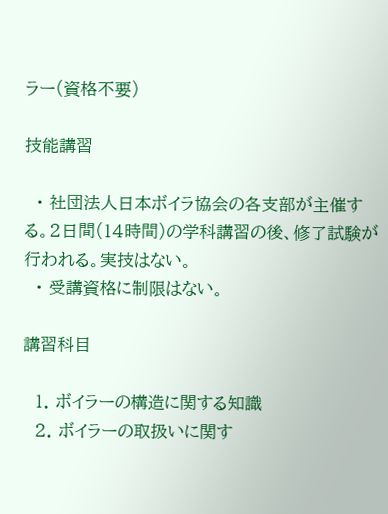ラー(資格不要)

技能講習

  • 社団法人日本ボイラ協会の各支部が主催する。2日間(14時間)の学科講習の後、修了試験が行われる。実技はない。
  • 受講資格に制限はない。

講習科目

  1. ボイラーの構造に関する知識
  2. ボイラーの取扱いに関す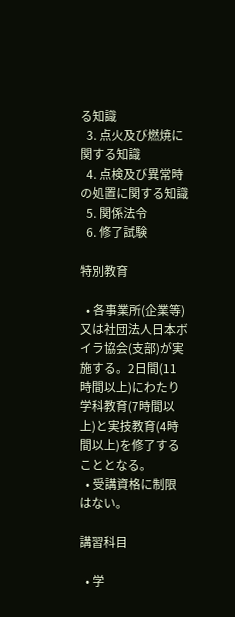る知識
  3. 点火及び燃焼に関する知識
  4. 点検及び異常時の処置に関する知識
  5. 関係法令
  6. 修了試験

特別教育

  • 各事業所(企業等)又は社団法人日本ボイラ協会(支部)が実施する。2日間(11時間以上)にわたり学科教育(7時間以上)と実技教育(4時間以上)を修了することとなる。
  • 受講資格に制限はない。

講習科目

  • 学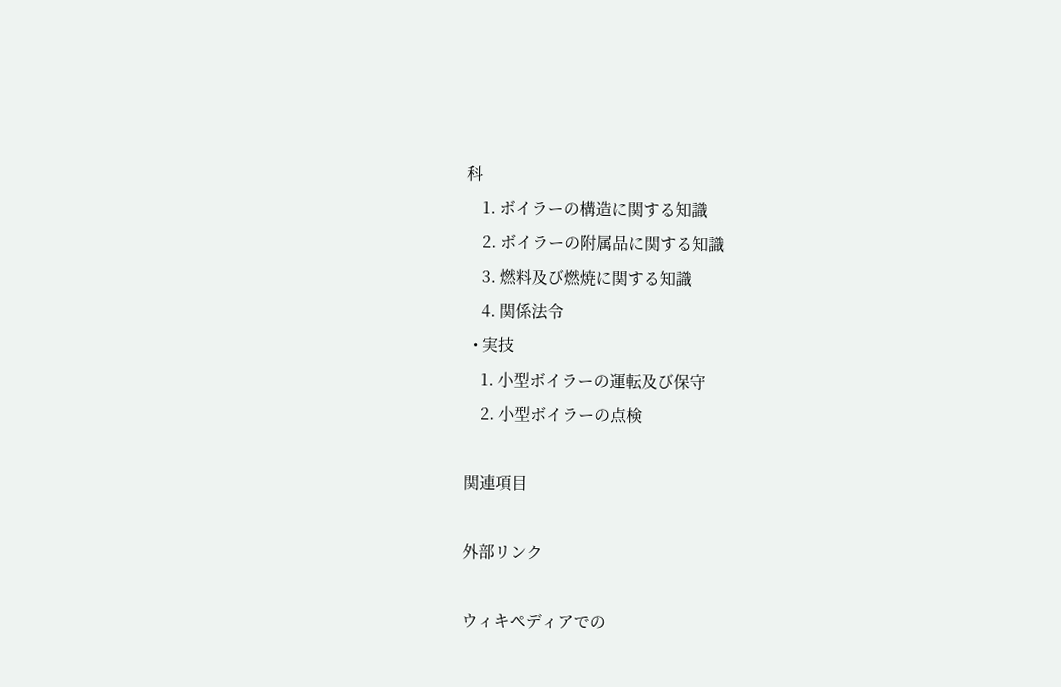科
    1. ボイラーの構造に関する知識
    2. ボイラーの附属品に関する知識
    3. 燃料及び燃焼に関する知識
    4. 関係法令
  • 実技
    1. 小型ボイラーの運転及び保守
    2. 小型ボイラーの点検

関連項目

外部リンク

ウィキペディアでの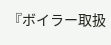『ボイラー取扱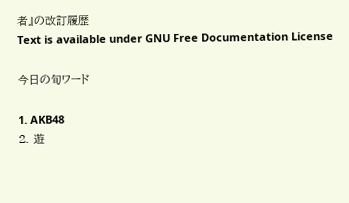者』の改訂履歴
Text is available under GNU Free Documentation License

今日の旬ワード

1. AKB48
2. 遊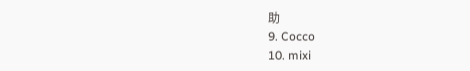助
9. Cocco
10. mixi